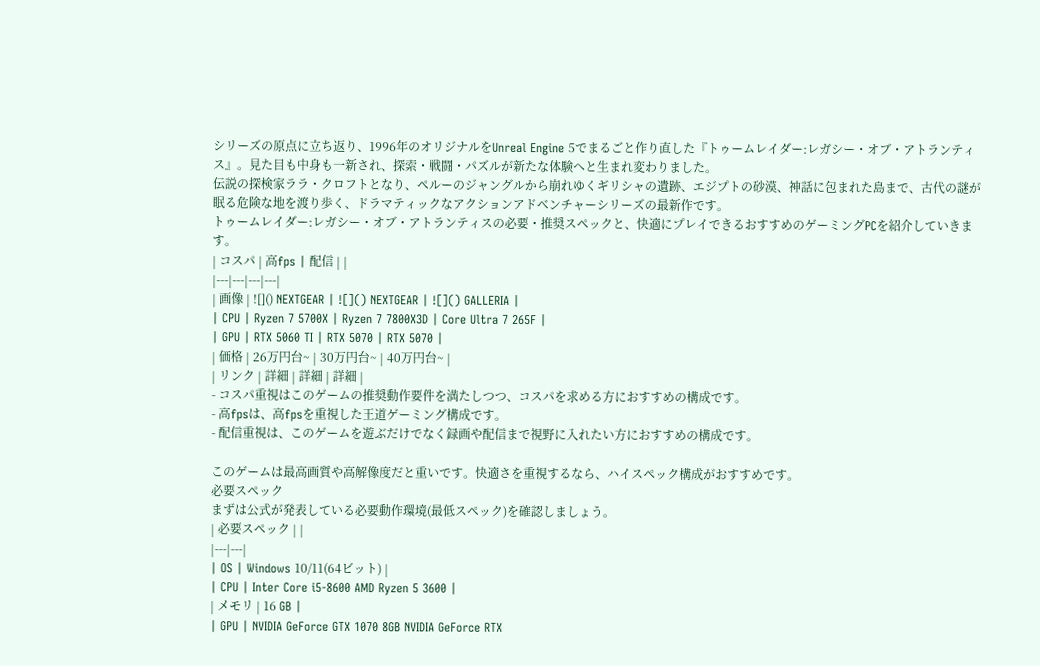シリーズの原点に立ち返り、1996年のオリジナルをUnreal Engine 5でまるごと作り直した『トゥームレイダー:レガシー・オブ・アトランティス』。見た目も中身も一新され、探索・戦闘・パズルが新たな体験へと生まれ変わりました。
伝説の探検家ララ・クロフトとなり、ペルーのジャングルから崩れゆくギリシャの遺跡、エジプトの砂漠、神話に包まれた島まで、古代の謎が眠る危険な地を渡り歩く、ドラマティックなアクションアドベンチャーシリーズの最新作です。
トゥームレイダー:レガシー・オブ・アトランティスの必要・推奨スペックと、快適にプレイできるおすすめのゲーミングPCを紹介していきます。
| コスパ | 高fps | 配信 | |
|---|---|---|---|
| 画像 | ![]() NEXTGEAR | ![]() NEXTGEAR | ![]() GALLERIA |
| CPU | Ryzen 7 5700X | Ryzen 7 7800X3D | Core Ultra 7 265F |
| GPU | RTX 5060 TI | RTX 5070 | RTX 5070 |
| 価格 | 26万円台~ | 30万円台~ | 40万円台~ |
| リンク | 詳細 | 詳細 | 詳細 |
- コスパ重視はこのゲームの推奨動作要件を満たしつつ、コスパを求める方におすすめの構成です。
- 高fpsは、高fpsを重視した王道ゲーミング構成です。
- 配信重視は、このゲームを遊ぶだけでなく録画や配信まで視野に入れたい方におすすめの構成です。

このゲームは最高画質や高解像度だと重いです。快適さを重視するなら、ハイスペック構成がおすすめです。
必要スペック
まずは公式が発表している必要動作環境(最低スペック)を確認しましょう。
| 必要スペック | |
|---|---|
| OS | Windows 10/11(64ビット) |
| CPU | Inter Core i5-8600 AMD Ryzen 5 3600 |
| メモリ | 16 GB |
| GPU | NVIDIA GeForce GTX 1070 8GB NVIDIA GeForce RTX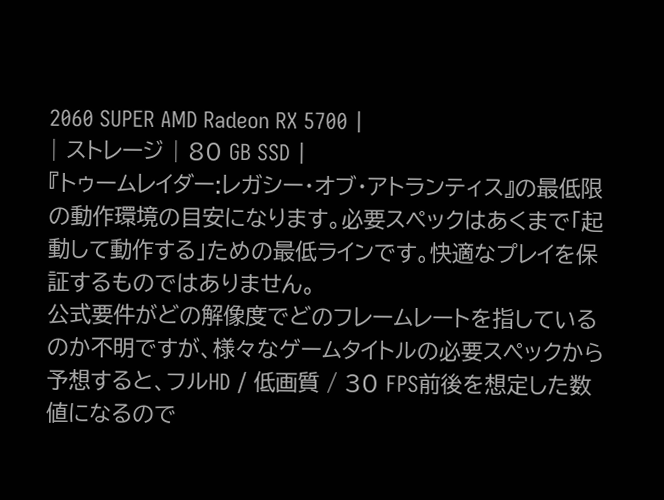2060 SUPER AMD Radeon RX 5700 |
| ストレージ | 80 GB SSD |
『トゥームレイダー:レガシー・オブ・アトランティス』の最低限の動作環境の目安になります。必要スペックはあくまで「起動して動作する」ための最低ラインです。快適なプレイを保証するものではありません。
公式要件がどの解像度でどのフレームレートを指しているのか不明ですが、様々なゲームタイトルの必要スペックから予想すると、フルHD / 低画質 / 30 FPS前後を想定した数値になるので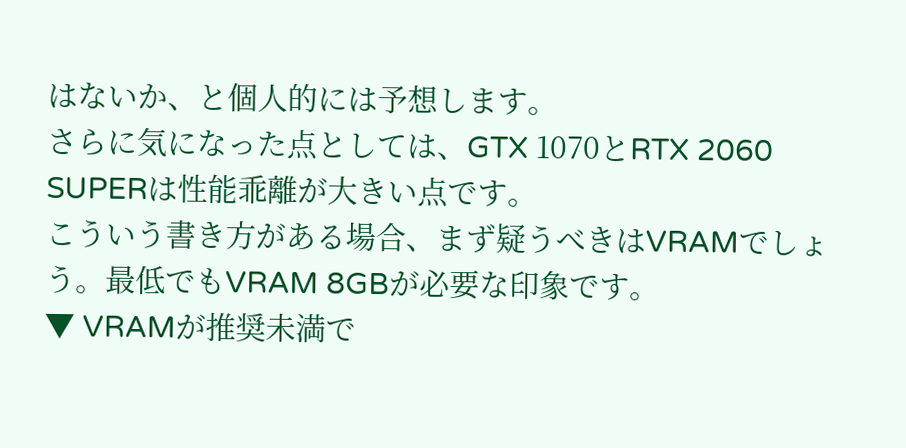はないか、と個人的には予想します。
さらに気になった点としては、GTX 1070とRTX 2060 SUPERは性能乖離が大きい点です。
こういう書き方がある場合、まず疑うべきはVRAMでしょう。最低でもVRAM 8GBが必要な印象です。
▼ VRAMが推奨未満で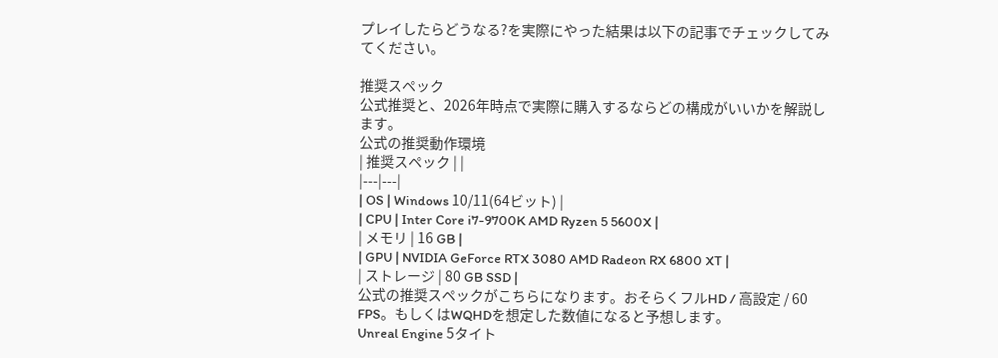プレイしたらどうなる?を実際にやった結果は以下の記事でチェックしてみてください。

推奨スペック
公式推奨と、2026年時点で実際に購入するならどの構成がいいかを解説します。
公式の推奨動作環境
| 推奨スペック | |
|---|---|
| OS | Windows 10/11(64ビット) |
| CPU | Inter Core i7-9700K AMD Ryzen 5 5600X |
| メモリ | 16 GB |
| GPU | NVIDIA GeForce RTX 3080 AMD Radeon RX 6800 XT |
| ストレージ | 80 GB SSD |
公式の推奨スペックがこちらになります。おそらくフルHD / 高設定 / 60 FPS。もしくはWQHDを想定した数値になると予想します。
Unreal Engine 5タイト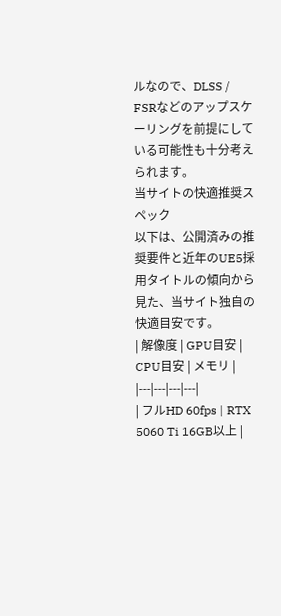ルなので、DLSS / FSRなどのアップスケーリングを前提にしている可能性も十分考えられます。
当サイトの快適推奨スペック
以下は、公開済みの推奨要件と近年のUE5採用タイトルの傾向から見た、当サイト独自の快適目安です。
| 解像度 | GPU目安 | CPU目安 | メモリ |
|---|---|---|---|
| フルHD 60fps | RTX 5060 Ti 16GB以上 |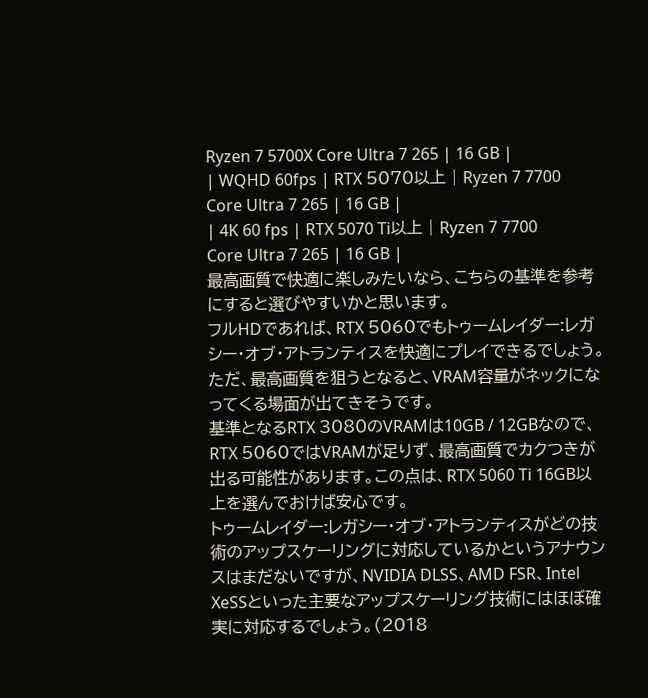Ryzen 7 5700X Core Ultra 7 265 | 16 GB |
| WQHD 60fps | RTX 5070以上 | Ryzen 7 7700 Core Ultra 7 265 | 16 GB |
| 4K 60 fps | RTX 5070 Ti以上 | Ryzen 7 7700 Core Ultra 7 265 | 16 GB |
最高画質で快適に楽しみたいなら、こちらの基準を参考にすると選びやすいかと思います。
フルHDであれば、RTX 5060でもトゥームレイダー:レガシー・オブ・アトランティスを快適にプレイできるでしょう。
ただ、最高画質を狙うとなると、VRAM容量がネックになってくる場面が出てきそうです。
基準となるRTX 3080のVRAMは10GB / 12GBなので、RTX 5060ではVRAMが足りず、最高画質でカクつきが出る可能性があります。この点は、RTX 5060 Ti 16GB以上を選んでおけば安心です。
トゥームレイダー:レガシー・オブ・アトランティスがどの技術のアップスケーリングに対応しているかというアナウンスはまだないですが、NVIDIA DLSS、AMD FSR、Intel XeSSといった主要なアップスケーリング技術にはほぼ確実に対応するでしょう。(2018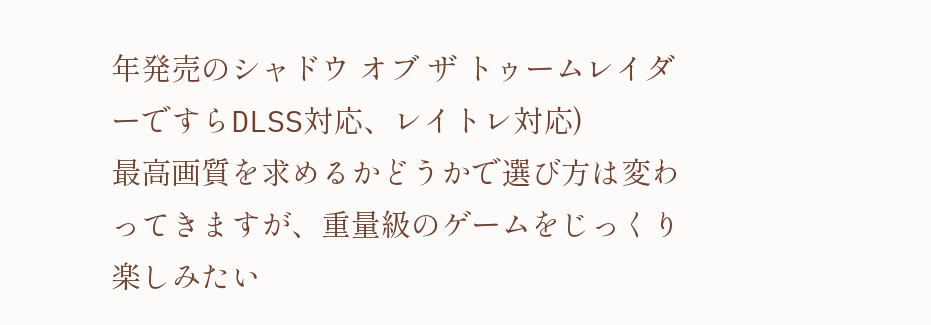年発売のシャドウ オブ ザ トゥームレイダーですらDLSS対応、レイトレ対応)
最高画質を求めるかどうかで選び方は変わってきますが、重量級のゲームをじっくり楽しみたい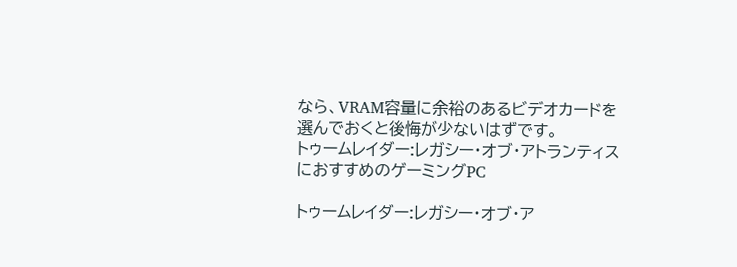なら、VRAM容量に余裕のあるビデオカードを選んでおくと後悔が少ないはずです。
トゥームレイダー:レガシー・オブ・アトランティスにおすすめのゲーミングPC

トゥームレイダー:レガシー・オブ・ア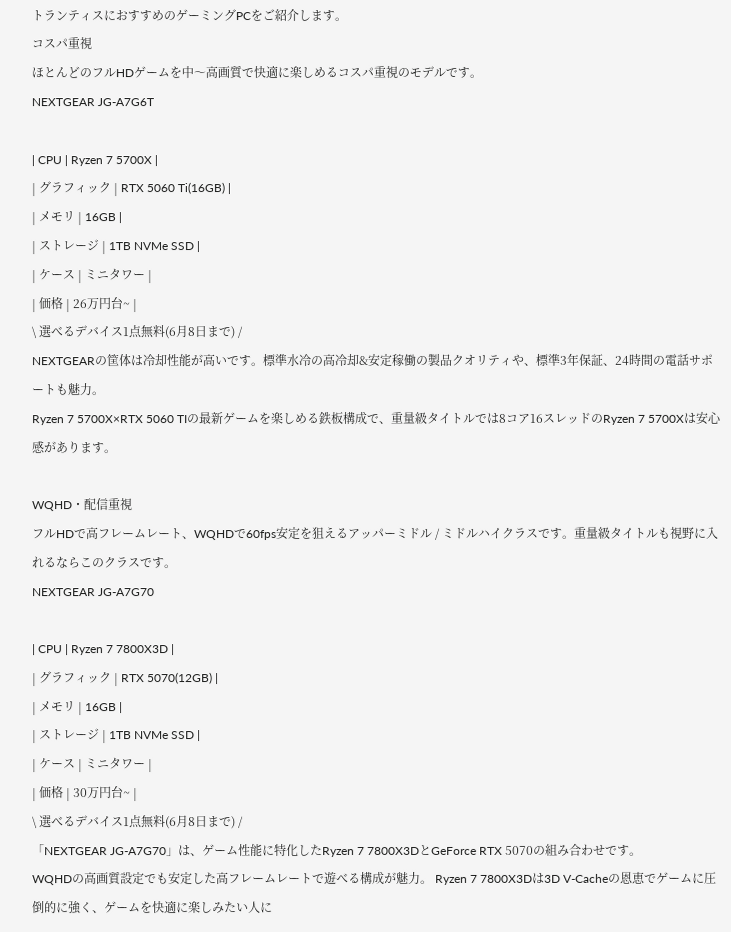トランティスにおすすめのゲーミングPCをご紹介します。
コスパ重視
ほとんどのフルHDゲームを中〜高画質で快適に楽しめるコスパ重視のモデルです。
NEXTGEAR JG-A7G6T

| CPU | Ryzen 7 5700X |
| グラフィック | RTX 5060 Ti(16GB) |
| メモリ | 16GB |
| ストレージ | 1TB NVMe SSD |
| ケース | ミニタワー |
| 価格 | 26万円台~ |
\ 選べるデバイス1点無料(6月8日まで) /
NEXTGEARの筐体は冷却性能が高いです。標準水冷の高冷却&安定稼働の製品クオリティや、標準3年保証、24時間の電話サポートも魅力。
Ryzen 7 5700X×RTX 5060 TIの最新ゲームを楽しめる鉄板構成で、重量級タイトルでは8コア16スレッドのRyzen 7 5700Xは安心感があります。

WQHD・配信重視
フルHDで高フレームレート、WQHDで60fps安定を狙えるアッパーミドル / ミドルハイクラスです。重量級タイトルも視野に入れるならこのクラスです。
NEXTGEAR JG-A7G70

| CPU | Ryzen 7 7800X3D |
| グラフィック | RTX 5070(12GB) |
| メモリ | 16GB |
| ストレージ | 1TB NVMe SSD |
| ケース | ミニタワー |
| 価格 | 30万円台~ |
\ 選べるデバイス1点無料(6月8日まで) /
「NEXTGEAR JG-A7G70」は、ゲーム性能に特化したRyzen 7 7800X3DとGeForce RTX 5070の組み合わせです。
WQHDの高画質設定でも安定した高フレームレートで遊べる構成が魅力。 Ryzen 7 7800X3Dは3D V-Cacheの恩恵でゲームに圧倒的に強く、ゲームを快適に楽しみたい人に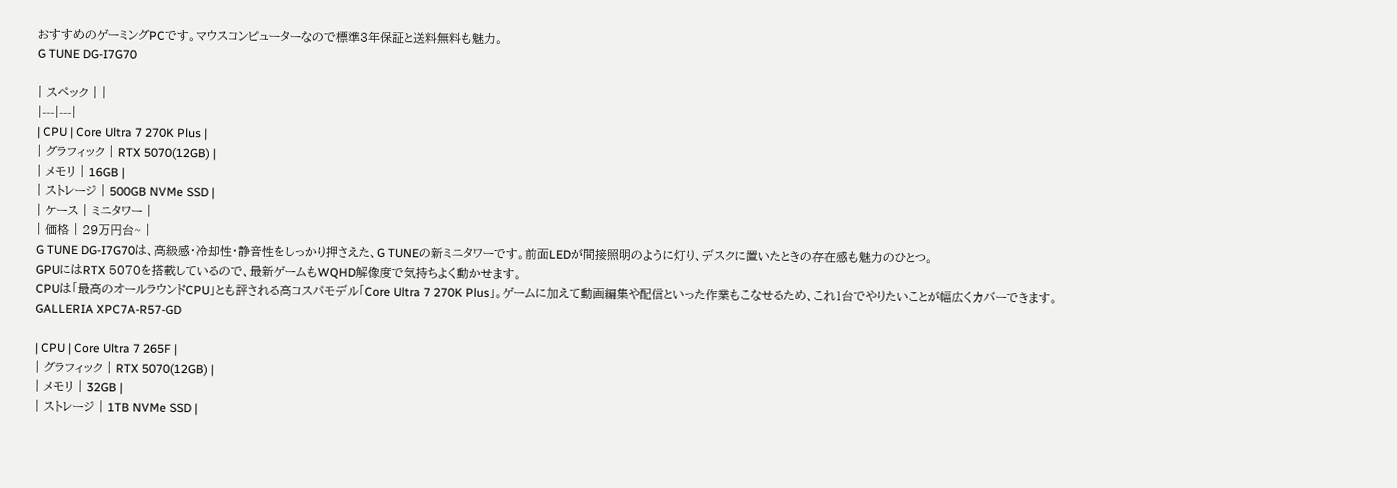おすすめのゲーミングPCです。マウスコンピューターなので標準3年保証と送料無料も魅力。
G TUNE DG-I7G70

| スペック | |
|---|---|
| CPU | Core Ultra 7 270K Plus |
| グラフィック | RTX 5070(12GB) |
| メモリ | 16GB |
| ストレージ | 500GB NVMe SSD |
| ケース | ミニタワー |
| 価格 | 29万円台~ |
G TUNE DG-I7G70は、高級感・冷却性・静音性をしっかり押さえた、G TUNEの新ミニタワーです。前面LEDが間接照明のように灯り、デスクに置いたときの存在感も魅力のひとつ。
GPUにはRTX 5070を搭載しているので、最新ゲームもWQHD解像度で気持ちよく動かせます。
CPUは「最高のオールラウンドCPU」とも評される高コスパモデル「Core Ultra 7 270K Plus」。ゲームに加えて動画編集や配信といった作業もこなせるため、これ1台でやりたいことが幅広くカバーできます。
GALLERIA XPC7A-R57-GD

| CPU | Core Ultra 7 265F |
| グラフィック | RTX 5070(12GB) |
| メモリ | 32GB |
| ストレージ | 1TB NVMe SSD |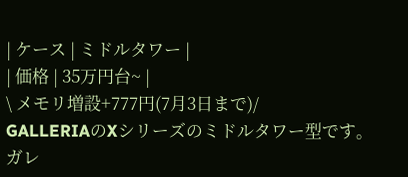| ケース | ミドルタワー |
| 価格 | 35万円台~ |
\ メモリ増設+777円(7月3日まで)/
GALLERIAのXシリーズのミドルタワー型です。ガレ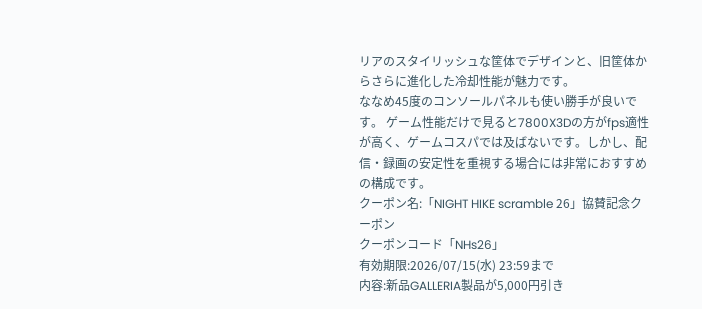リアのスタイリッシュな筐体でデザインと、旧筐体からさらに進化した冷却性能が魅力です。
ななめ45度のコンソールパネルも使い勝手が良いです。 ゲーム性能だけで見ると7800X3Dの方がfps適性が高く、ゲームコスパでは及ばないです。しかし、配信・録画の安定性を重視する場合には非常におすすめの構成です。
クーポン名:「NIGHT HIKE scramble 26」協賛記念クーポン
クーポンコード「NHs26」
有効期限:2026/07/15(水) 23:59まで
内容:新品GALLERIA製品が5,000円引き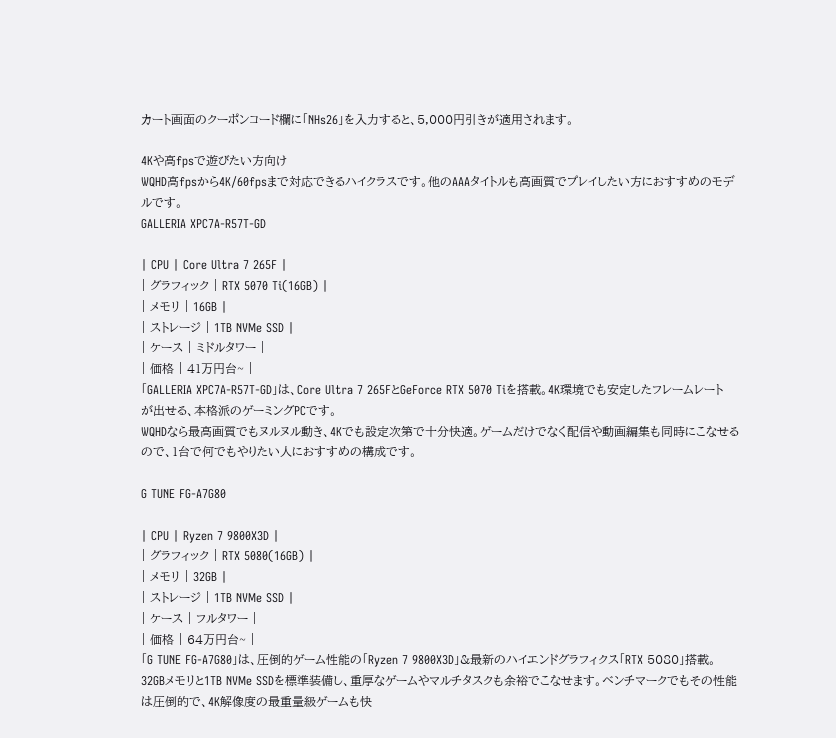カート画面のクーポンコード欄に「NHs26」を入力すると、5,000円引きが適用されます。

4Kや高fpsで遊びたい方向け
WQHD高fpsから4K/60fpsまで対応できるハイクラスです。他のAAAタイトルも高画質でプレイしたい方におすすめのモデルです。
GALLERIA XPC7A-R57T-GD

| CPU | Core Ultra 7 265F |
| グラフィック | RTX 5070 Ti(16GB) |
| メモリ | 16GB |
| ストレージ | 1TB NVMe SSD |
| ケース | ミドルタワー |
| 価格 | 41万円台~ |
「GALLERIA XPC7A-R57T-GD」は、Core Ultra 7 265FとGeForce RTX 5070 Tiを搭載。4K環境でも安定したフレームレートが出せる、本格派のゲーミングPCです。
WQHDなら最高画質でもヌルヌル動き、4Kでも設定次第で十分快適。ゲームだけでなく配信や動画編集も同時にこなせるので、1台で何でもやりたい人におすすめの構成です。

G TUNE FG-A7G80

| CPU | Ryzen 7 9800X3D |
| グラフィック | RTX 5080(16GB) |
| メモリ | 32GB |
| ストレージ | 1TB NVMe SSD |
| ケース | フルタワー |
| 価格 | 64万円台~ |
「G TUNE FG-A7G80」は、圧倒的ゲーム性能の「Ryzen 7 9800X3D」&最新のハイエンドグラフィクス「RTX 5080」搭載。
32GBメモリと1TB NVMe SSDを標準装備し、重厚なゲームやマルチタスクも余裕でこなせます。ベンチマークでもその性能は圧倒的で、4K解像度の最重量級ゲームも快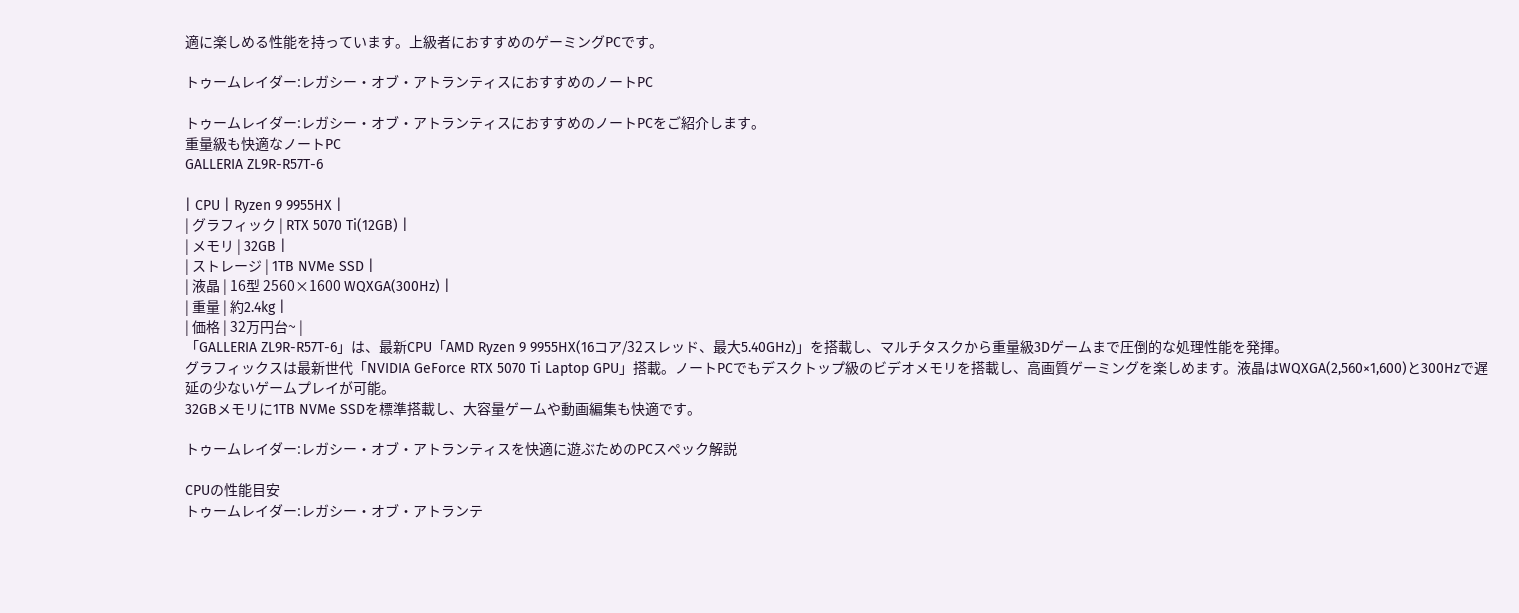適に楽しめる性能を持っています。上級者におすすめのゲーミングPCです。

トゥームレイダー:レガシー・オブ・アトランティスにおすすめのノートPC

トゥームレイダー:レガシー・オブ・アトランティスにおすすめのノートPCをご紹介します。
重量級も快適なノートPC
GALLERIA ZL9R-R57T-6

| CPU | Ryzen 9 9955HX |
| グラフィック | RTX 5070 Ti(12GB) |
| メモリ | 32GB |
| ストレージ | 1TB NVMe SSD |
| 液晶 | 16型 2560×1600 WQXGA(300Hz) |
| 重量 | 約2.4kg |
| 価格 | 32万円台~ |
「GALLERIA ZL9R-R57T-6」は、最新CPU「AMD Ryzen 9 9955HX(16コア/32スレッド、最大5.40GHz)」を搭載し、マルチタスクから重量級3Dゲームまで圧倒的な処理性能を発揮。
グラフィックスは最新世代「NVIDIA GeForce RTX 5070 Ti Laptop GPU」搭載。ノートPCでもデスクトップ級のビデオメモリを搭載し、高画質ゲーミングを楽しめます。液晶はWQXGA(2,560×1,600)と300Hzで遅延の少ないゲームプレイが可能。
32GBメモリに1TB NVMe SSDを標準搭載し、大容量ゲームや動画編集も快適です。

トゥームレイダー:レガシー・オブ・アトランティスを快適に遊ぶためのPCスペック解説

CPUの性能目安
トゥームレイダー:レガシー・オブ・アトランテ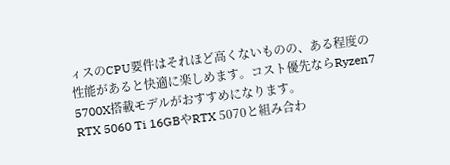ィスのCPU要件はそれほど高くないものの、ある程度の性能があると快適に楽しめます。コスト優先ならRyzen7 5700X搭載モデルがおすすめになります。
RTX 5060 Ti 16GBやRTX 5070と組み合わ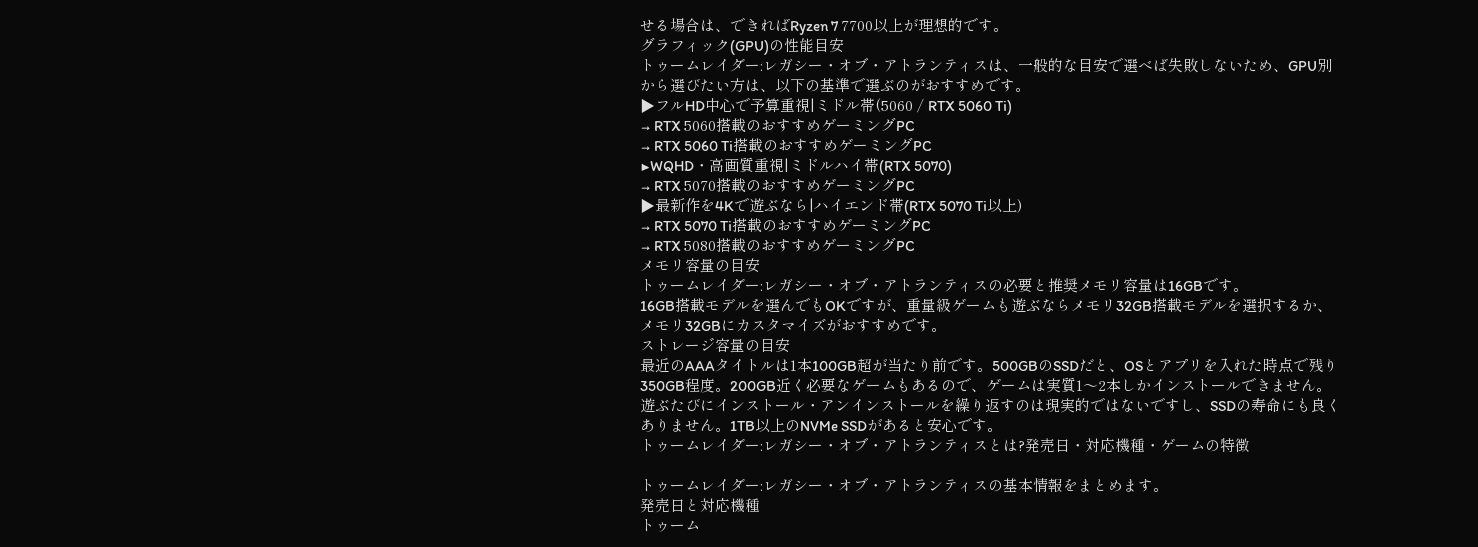せる場合は、できればRyzen 7 7700以上が理想的です。
グラフィック(GPU)の性能目安
トゥームレイダー:レガシー・オブ・アトランティスは、一般的な目安で選べば失敗しないため、GPU別から選びたい方は、以下の基準で選ぶのがおすすめです。
▶フルHD中心で予算重視|ミドル帯(5060 / RTX 5060 Ti)
→ RTX 5060搭載のおすすめゲーミングPC
→ RTX 5060 Ti搭載のおすすめゲーミングPC
▶WQHD・高画質重視|ミドルハイ帯(RTX 5070)
→ RTX 5070搭載のおすすめゲーミングPC
▶最新作を4Kで遊ぶなら|ハイエンド帯(RTX 5070 Ti以上)
→ RTX 5070 Ti搭載のおすすめゲーミングPC
→ RTX 5080搭載のおすすめゲーミングPC
メモリ容量の目安
トゥームレイダー:レガシー・オブ・アトランティスの必要と推奨メモリ容量は16GBです。
16GB搭載モデルを選んでもOKですが、重量級ゲームも遊ぶならメモリ32GB搭載モデルを選択するか、メモリ32GBにカスタマイズがおすすめです。
ストレージ容量の目安
最近のAAAタイトルは1本100GB超が当たり前です。500GBのSSDだと、OSとアプリを入れた時点で残り350GB程度。200GB近く必要なゲームもあるので、ゲームは実質1〜2本しかインストールできません。
遊ぶたびにインストール・アンインストールを繰り返すのは現実的ではないですし、SSDの寿命にも良くありません。1TB以上のNVMe SSDがあると安心です。
トゥームレイダー:レガシー・オブ・アトランティスとは?発売日・対応機種・ゲームの特徴

トゥームレイダー:レガシー・オブ・アトランティスの基本情報をまとめます。
発売日と対応機種
トゥーム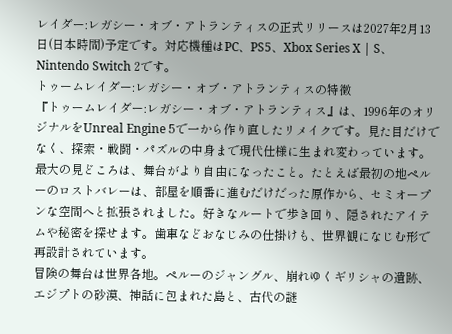レイダー:レガシー・オブ・アトランティスの正式リリースは2027年2月13日(日本時間)予定です。対応機種はPC、PS5、Xbox Series X | S、Nintendo Switch 2です。
トゥームレイダー:レガシー・オブ・アトランティスの特徴
『トゥームレイダー:レガシー・オブ・アトランティス』は、1996年のオリジナルをUnreal Engine 5で一から作り直したリメイクです。見た目だけでなく、探索・戦闘・パズルの中身まで現代仕様に生まれ変わっています。
最大の見どころは、舞台がより自由になったこと。たとえば最初の地ペルーのロストバレーは、部屋を順番に進むだけだった原作から、セミオープンな空間へと拡張されました。好きなルートで歩き回り、隠されたアイテムや秘密を探せます。歯車などおなじみの仕掛けも、世界観になじむ形で再設計されています。
冒険の舞台は世界各地。ペルーのジャングル、崩れゆくギリシャの遺跡、エジプトの砂漠、神話に包まれた島と、古代の謎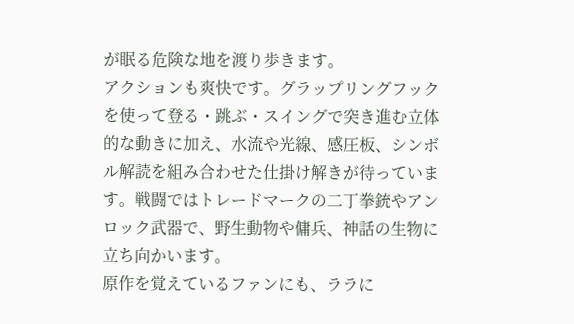が眠る危険な地を渡り歩きます。
アクションも爽快です。グラップリングフックを使って登る・跳ぶ・スイングで突き進む立体的な動きに加え、水流や光線、感圧板、シンボル解読を組み合わせた仕掛け解きが待っています。戦闘ではトレードマークの二丁拳銃やアンロック武器で、野生動物や傭兵、神話の生物に立ち向かいます。
原作を覚えているファンにも、ララに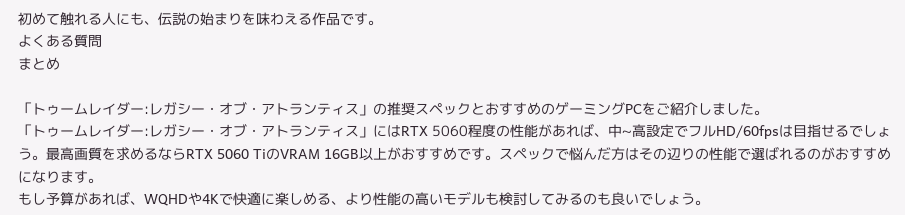初めて触れる人にも、伝説の始まりを味わえる作品です。
よくある質問
まとめ

「トゥームレイダー:レガシー・オブ・アトランティス」の推奨スペックとおすすめのゲーミングPCをご紹介しました。
「トゥームレイダー:レガシー・オブ・アトランティス」にはRTX 5060程度の性能があれば、中~高設定でフルHD/60fpsは目指せるでしょう。最高画質を求めるならRTX 5060 TiのVRAM 16GB以上がおすすめです。スペックで悩んだ方はその辺りの性能で選ばれるのがおすすめになります。
もし予算があれば、WQHDや4Kで快適に楽しめる、より性能の高いモデルも検討してみるのも良いでしょう。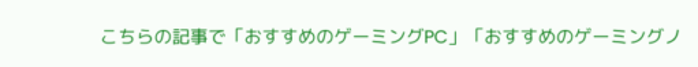こちらの記事で「おすすめのゲーミングPC」「おすすめのゲーミングノ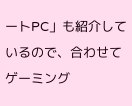ートPC」も紹介しているので、合わせてゲーミング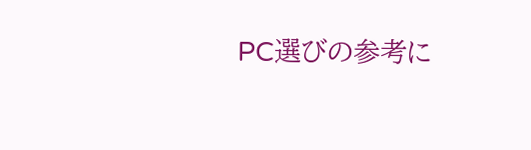PC選びの参考に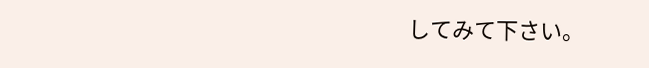してみて下さい。